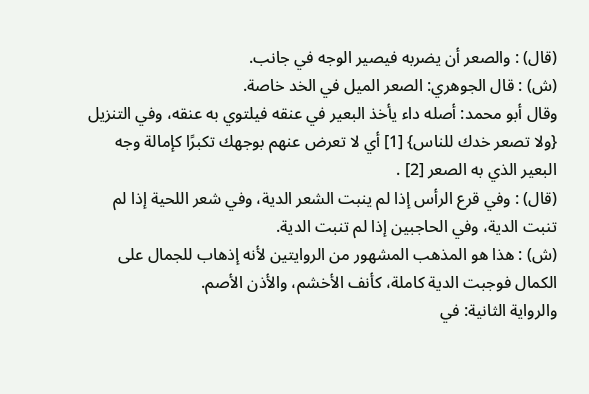(قال) : والصعر أن يضربه فيصير الوجه في جانب.
(ش) : قال الجوهري: الصعر الميل في الخد خاصة.
وقال أبو محمد: أصله داء يأخذ البعير في عنقه فيلتوي به عنقه، وفي التنزيل {ولا تصعر خدك للناس} [1] أي لا تعرض عنهم بوجهك تكبرًا كإمالة وجه البعير الذي به الصعر [2] .
(قال) : وفي قرع الرأس إذا لم ينبت الشعر الدية، وفي شعر اللحية إذا لم تنبت الدية، وفي الحاجبين إذا لم تنبت الدية.
(ش) : هذا هو المذهب المشهور من الروايتين لأنه إذهاب للجمال على الكمال فوجبت الدية كاملة، كأنف الأخشم، والأذن الأصم.
والرواية الثانية: في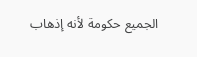الجميع حكومة لأنه إذهاب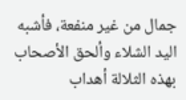جمال من غير منفعة، فأشبه اليد الشلاء وألحق الأصحاب بهذه الثلالة أهداب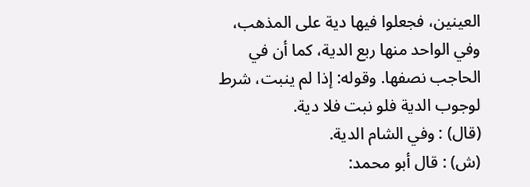العينين، فجعلوا فيها دية على المذهب، وفي الواحد منها ربع الدية، كما أن في الحاجب نصفها. وقوله: إذا لم ينبت، شرط لوجوب الدية فلو نبت فلا دية.
(قال) : وفي الشام الدية.
(ش) : قال أبو محمد: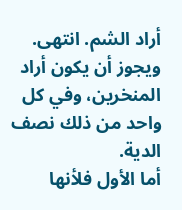أراد الشم. انتهى. ويجوز أن يكون أراد المنخرين، وفي كل واحد من ذلك نصف الدية.
أما الأول فلأنها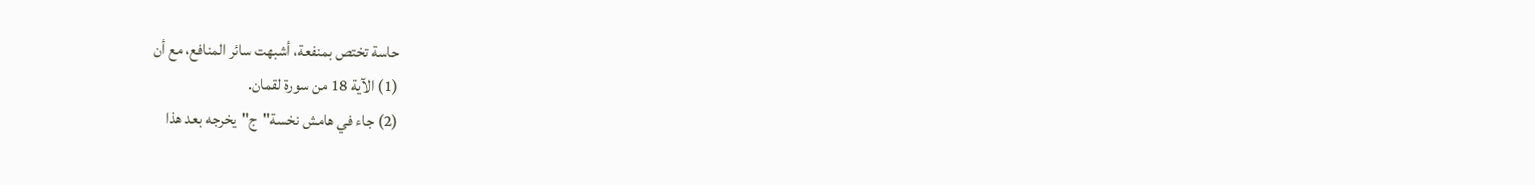حاسة تختص بمنفعة، أشبهت سائر المنافع، مع أن
(1) الآية 18 من سورة لقمان.
(2) جاء في هامش نخسة"ج"يخرجه بعد هذا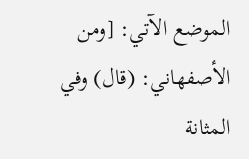الموضع الآتي: [ومن الأصفهاني: (قال) وفي المثانة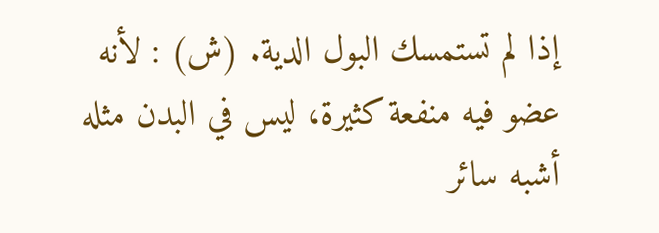إذا لم تستمسك البول الدية. (ش) : لأنه عضو فيه منفعة كثيرة، ليس في البدن مثله أشبه سائر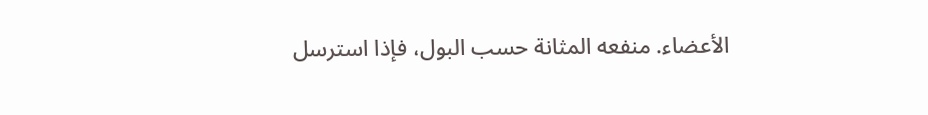الأعضاء. منفعه المثانة حسب البول، فإذا استرسل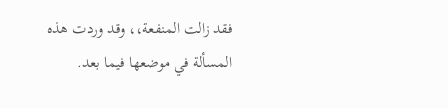فقد زالت المنفعة،، وقد وردت هذه المسألة في موضعها فيما بعد.